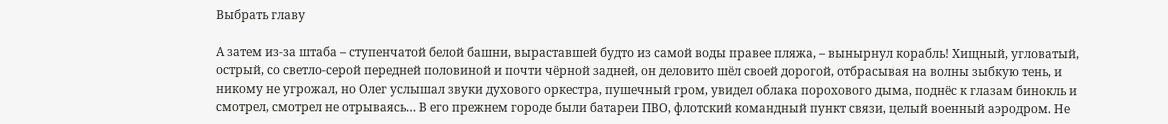Выбрать главу

А затем из-за штаба – ступенчатой белой башни, выраставшей будто из самой воды правее пляжа, – вынырнул корабль! Хищный, угловатый, острый, со светло-серой передней половиной и почти чёрной задней, он деловито шёл своей дорогой, отбрасывая на волны зыбкую тень, и никому не угрожал, но Олег услышал звуки духового оркестра, пушечный гром, увидел облака порохового дыма, поднёс к глазам бинокль и смотрел, смотрел не отрываясь… В его прежнем городе были батареи ПВО, флотский командный пункт связи, целый военный аэродром. Не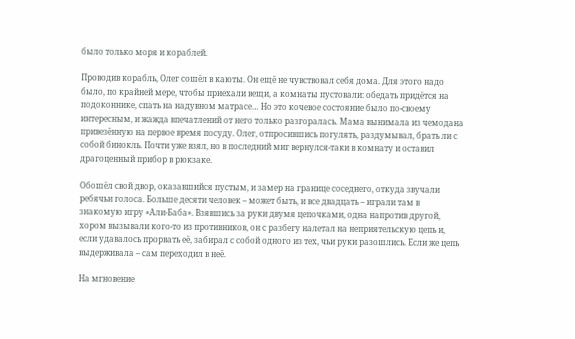было только моря и кораблей.

Проводив корабль, Олег сошёл в каюты. Он ещё не чувствовал себя дома. Для этого надо было, по крайней мере, чтобы приехали вещи, а комнаты пустовали: обедать придётся на подоконнике, спать на надувном матрасе… Но это кочевое состояние было по-своему интересным, и жажда впечатлений от него только разгоралась. Мама вынимала из чемодана привезённую на первое время посуду. Олег, отпросившись погулять, раздумывал, брать ли с собой бинокль. Почти уже взял, но в последний миг вернулся-таки в комнату и оставил драгоценный прибор в рюкзаке.

Обошёл свой двор, оказавшийся пустым, и замер на границе соседнего, откуда звучали ребячьи голоса. Больше десяти человек – может быть, и все двадцать – играли там в знакомую игру «Али-Баба». Взявшись за руки двумя цепочками, одна напротив другой, хором вызывали кого-то из противников, он с разбегу налетал на неприятельскую цепь и, если удавалось прорвать её, забирал с собой одного из тех, чьи руки разошлись. Если же цепь выдерживала – сам переходил в неё.

На мгновение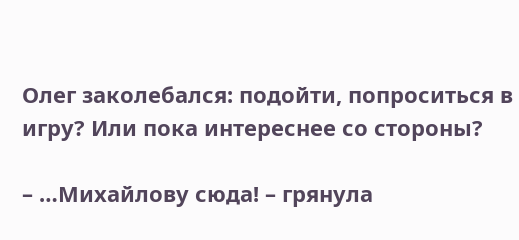Олег заколебался: подойти, попроситься в игру? Или пока интереснее со стороны?

– …Михайлову сюда! – грянула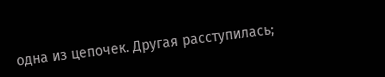одна из цепочек. Другая расступилась;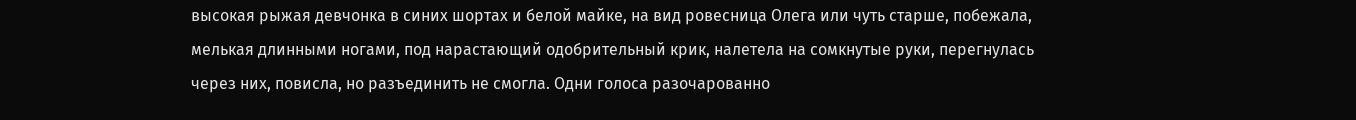высокая рыжая девчонка в синих шортах и белой майке, на вид ровесница Олега или чуть старше, побежала, мелькая длинными ногами, под нарастающий одобрительный крик, налетела на сомкнутые руки, перегнулась через них, повисла, но разъединить не смогла. Одни голоса разочарованно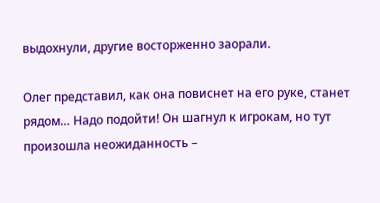выдохнули, другие восторженно заорали.

Олег представил, как она повиснет на его руке, станет рядом… Надо подойти! Он шагнул к игрокам, но тут произошла неожиданность –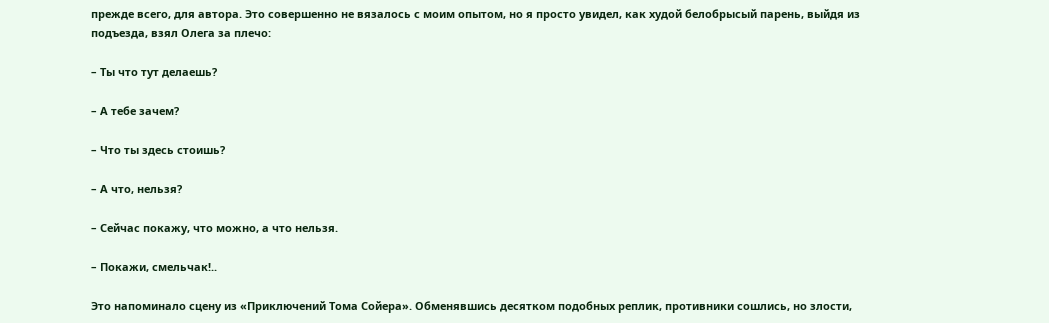прежде всего, для автора. Это совершенно не вязалось с моим опытом, но я просто увидел, как худой белобрысый парень, выйдя из подъезда, взял Олега за плечо:

– Ты что тут делаешь?

– А тебе зачем?

– Что ты здесь стоишь?

– А что, нельзя?

– Сейчас покажу, что можно, а что нельзя.

– Покажи, смельчак!..

Это напоминало сцену из «Приключений Тома Сойера». Обменявшись десятком подобных реплик, противники сошлись, но злости,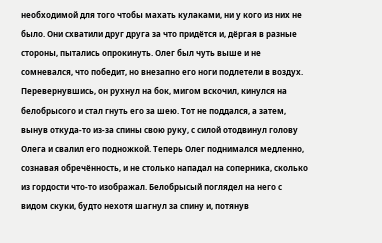необходимой для того чтобы махать кулаками, ни у кого из них не было. Они схватили друг друга за что придётся и, дёргая в разные стороны, пытались опрокинуть. Олег был чуть выше и не сомневался, что победит, но внезапно его ноги подлетели в воздух. Перевернувшись, он рухнул на бок, мигом вскочил, кинулся на белобрысого и стал гнуть его за шею. Тот не поддался, а затем, вынув откуда-то из-за спины свою руку, с силой отодвинул голову Олега и свалил его подножкой. Теперь Олег поднимался медленно, сознавая обречённость, и не столько нападал на соперника, сколько из гордости что-то изображал. Белобрысый поглядел на него с видом скуки, будто нехотя шагнул за спину и, потянув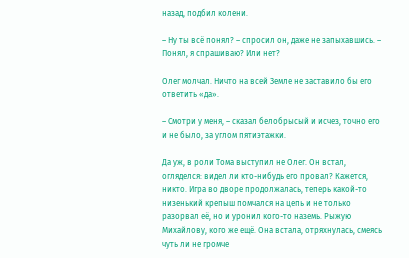назад, подбил колени.

– Ну ты всё понял? – спросил он, даже не запыхавшись. – Понял, я спрашиваю? Или нет?

Олег молчал. Ничто на всей Земле не заставило бы его ответить «да».

– Смотри у меня, – сказал белобрысый и исчез, точно его и не было, за углом пятиэтажки.

Да уж, в роли Тома выступил не Олег. Он встал, огляделся: видел ли кто-нибудь его провал? Кажется, никто. Игра во дворе продолжалась, теперь какой-то низенький крепыш помчался на цепь и не только разорвал её, но и уронил кого-то наземь. Рыжую Михайлову, кого же ещё. Она встала, отряхнулась, смеясь чуть ли не громче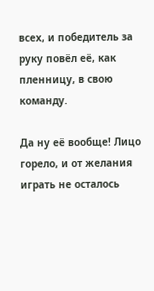всех, и победитель за руку повёл её, как пленницу, в свою команду.

Да ну её вообще! Лицо горело, и от желания играть не осталось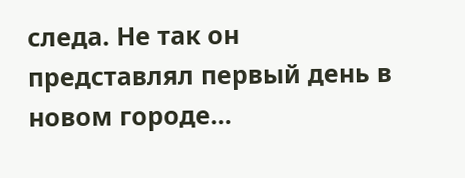следа. Не так он представлял первый день в новом городе…